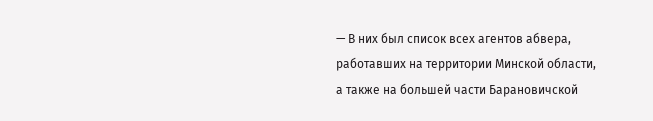— В них был список всех агентов абвера, работавших на территории Минской области, а также на большей части Барановичской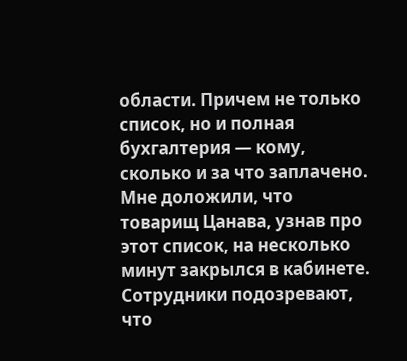области. Причем не только список, но и полная бухгалтерия — кому, сколько и за что заплачено. Мне доложили, что товарищ Цанава, узнав про этот список, на несколько минут закрылся в кабинете. Сотрудники подозревают, что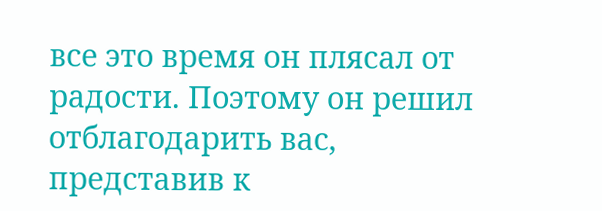все это время он плясал от радости. Поэтому он решил отблагодарить вас, представив к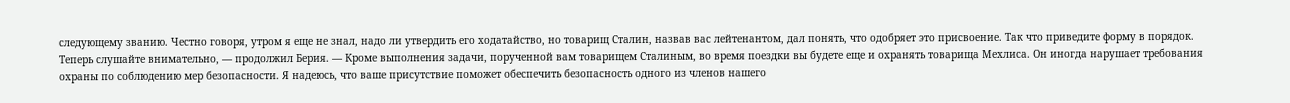следующему званию. Честно говоря, утром я еще не знал, надо ли утвердить его ходатайство, но товарищ Сталин, назвав вас лейтенантом, дал понять, что одобряет это присвоение. Так что приведите форму в порядок.
Теперь слушайте внимательно, — продолжил Берия. — Кроме выполнения задачи, порученной вам товарищем Сталиным, во время поездки вы будете еще и охранять товарища Мехлиса. Он иногда нарушает требования охраны по соблюдению мер безопасности. Я надеюсь, что ваше присутствие поможет обеспечить безопасность одного из членов нашего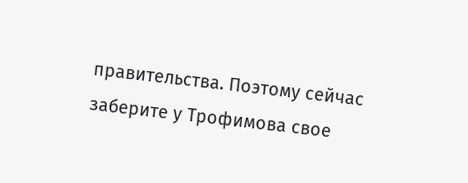правительства. Поэтому сейчас заберите у Трофимова свое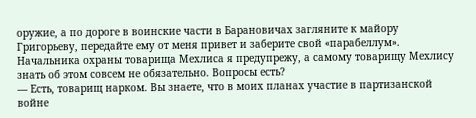оружие, а по дороге в воинские части в Барановичах загляните к майору Григорьеву, передайте ему от меня привет и заберите свой «парабеллум». Начальника охраны товарища Мехлиса я предупрежу, а самому товарищу Мехлису знать об этом совсем не обязательно. Вопросы есть?
— Есть, товарищ нарком. Вы знаете, что в моих планах участие в партизанской войне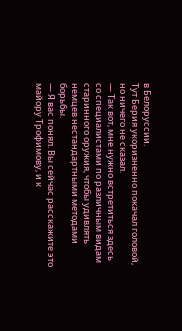в Белоруссии.
Тут Берия укоризненно покачал головой, но ничего не сказал.
— Так вот, мне нужно встретиться здесь со специалистами по различным видам старинного оружия, чтобы удивлять немцев нестандартными методами борьбы.
— Я вас понял. Вы сейчас расскажите это майору Трофимову, и к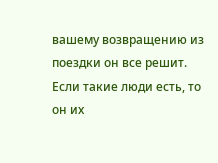вашему возвращению из поездки он все решит. Если такие люди есть, то он их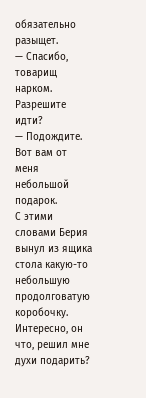обязательно разыщет.
— Спасибо, товарищ нарком. Разрешите идти?
— Подождите. Вот вам от меня небольшой подарок.
С этими словами Берия вынул из ящика стола какую-то небольшую продолговатую коробочку. Интересно, он что, решил мне духи подарить?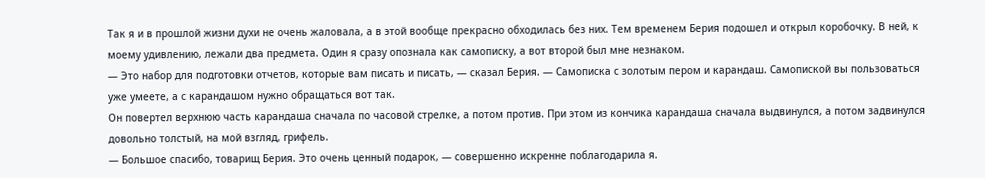Так я и в прошлой жизни духи не очень жаловала, а в этой вообще прекрасно обходилась без них. Тем временем Берия подошел и открыл коробочку. В ней, к моему удивлению, лежали два предмета. Один я сразу опознала как самописку, а вот второй был мне незнаком.
— Это набор для подготовки отчетов, которые вам писать и писать, — сказал Берия. — Самописка с золотым пером и карандаш. Самопиской вы пользоваться уже умеете, а с карандашом нужно обращаться вот так.
Он повертел верхнюю часть карандаша сначала по часовой стрелке, а потом против. При этом из кончика карандаша сначала выдвинулся, а потом задвинулся довольно толстый, на мой взгляд, грифель.
— Большое спасибо, товарищ Берия. Это очень ценный подарок, — совершенно искренне поблагодарила я.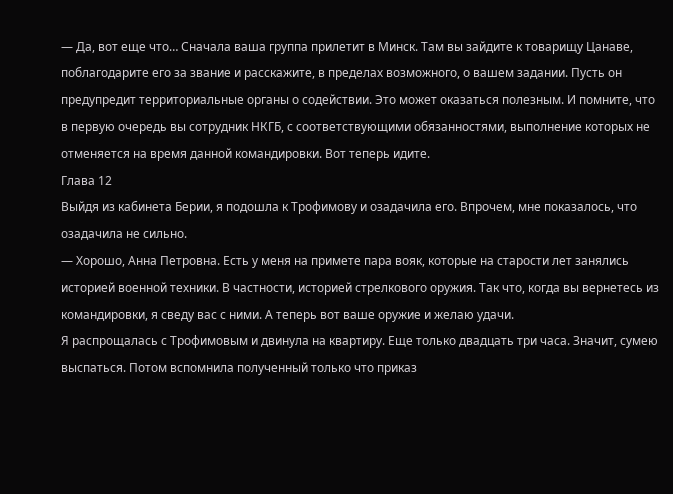— Да, вот еще что… Сначала ваша группа прилетит в Минск. Там вы зайдите к товарищу Цанаве, поблагодарите его за звание и расскажите, в пределах возможного, о вашем задании. Пусть он предупредит территориальные органы о содействии. Это может оказаться полезным. И помните, что в первую очередь вы сотрудник НКГБ, с соответствующими обязанностями, выполнение которых не отменяется на время данной командировки. Вот теперь идите.
Глава 12
Выйдя из кабинета Берии, я подошла к Трофимову и озадачила его. Впрочем, мне показалось, что озадачила не сильно.
— Хорошо, Анна Петровна. Есть у меня на примете пара вояк, которые на старости лет занялись историей военной техники. В частности, историей стрелкового оружия. Так что, когда вы вернетесь из командировки, я сведу вас с ними. А теперь вот ваше оружие и желаю удачи.
Я распрощалась с Трофимовым и двинула на квартиру. Еще только двадцать три часа. Значит, сумею выспаться. Потом вспомнила полученный только что приказ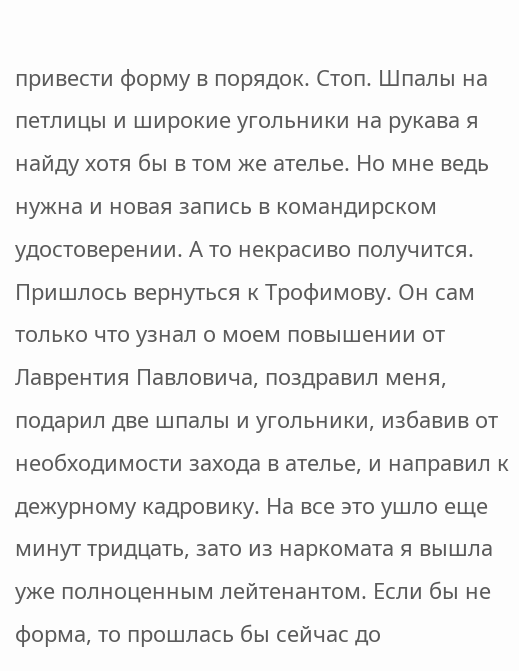привести форму в порядок. Стоп. Шпалы на петлицы и широкие угольники на рукава я найду хотя бы в том же ателье. Но мне ведь нужна и новая запись в командирском удостоверении. А то некрасиво получится. Пришлось вернуться к Трофимову. Он сам только что узнал о моем повышении от Лаврентия Павловича, поздравил меня, подарил две шпалы и угольники, избавив от необходимости захода в ателье, и направил к дежурному кадровику. На все это ушло еще минут тридцать, зато из наркомата я вышла уже полноценным лейтенантом. Если бы не форма, то прошлась бы сейчас до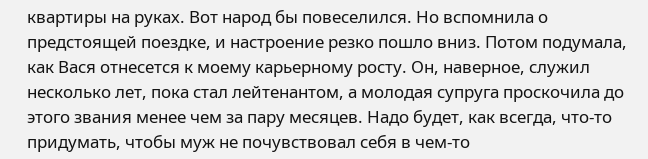квартиры на руках. Вот народ бы повеселился. Но вспомнила о предстоящей поездке, и настроение резко пошло вниз. Потом подумала, как Вася отнесется к моему карьерному росту. Он, наверное, служил несколько лет, пока стал лейтенантом, а молодая супруга проскочила до этого звания менее чем за пару месяцев. Надо будет, как всегда, что-то придумать, чтобы муж не почувствовал себя в чем-то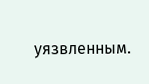уязвленным.